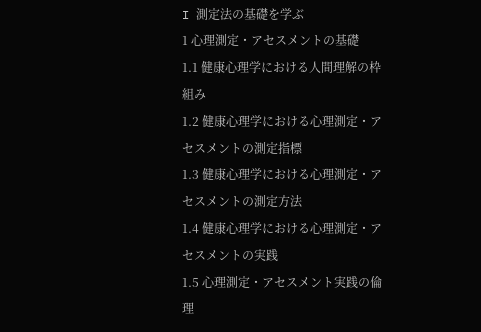I 測定法の基礎を学ぶ
1 心理測定・アセスメントの基礎
1.1 健康心理学における人間理解の枠組み
1.2 健康心理学における心理測定・アセスメントの測定指標
1.3 健康心理学における心理測定・アセスメントの測定方法
1.4 健康心理学における心理測定・アセスメントの実践
1.5 心理測定・アセスメント実践の倫理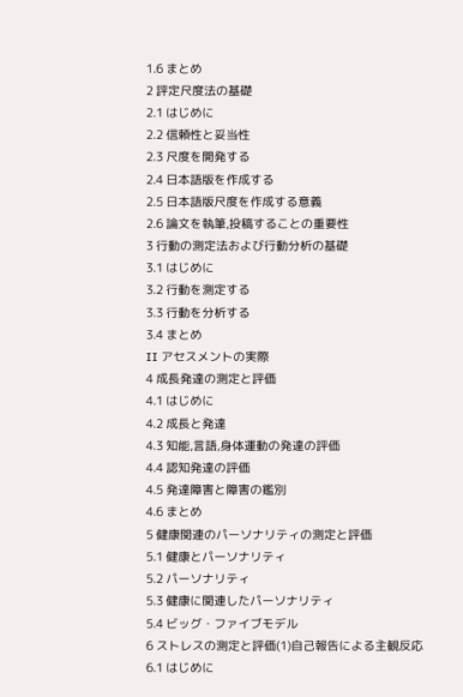1.6 まとめ
2 評定尺度法の基礎
2.1 はじめに
2.2 信頼性と妥当性
2.3 尺度を開発する
2.4 日本語版を作成する
2.5 日本語版尺度を作成する意義
2.6 論文を執筆,投稿することの重要性
3 行動の測定法および行動分析の基礎
3.1 はじめに
3.2 行動を測定する
3.3 行動を分析する
3.4 まとめ
II アセスメントの実際
4 成長発達の測定と評価
4.1 はじめに
4.2 成長と発達
4.3 知能,言語,身体運動の発達の評価
4.4 認知発達の評価
4.5 発達障害と障害の鑑別
4.6 まとめ
5 健康関連のパーソナリティの測定と評価
5.1 健康とパーソナリティ
5.2 パーソナリティ
5.3 健康に関連したパーソナリティ
5.4 ビッグ・ファイブモデル
6 ストレスの測定と評価(1)自己報告による主観反応
6.1 はじめに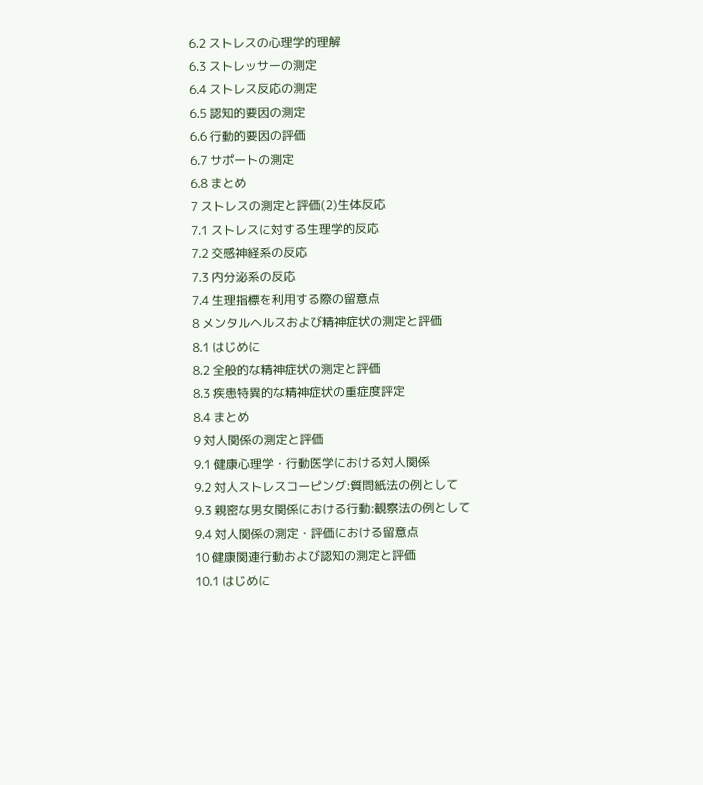6.2 ストレスの心理学的理解
6.3 ストレッサーの測定
6.4 ストレス反応の測定
6.5 認知的要因の測定
6.6 行動的要因の評価
6.7 サポートの測定
6.8 まとめ
7 ストレスの測定と評価(2)生体反応
7.1 ストレスに対する生理学的反応
7.2 交感神経系の反応
7.3 内分泌系の反応
7.4 生理指標を利用する際の留意点
8 メンタルヘルスおよび精神症状の測定と評価
8.1 はじめに
8.2 全般的な精神症状の測定と評価
8.3 疾患特異的な精神症状の重症度評定
8.4 まとめ
9 対人関係の測定と評価
9.1 健康心理学・行動医学における対人関係
9.2 対人ストレスコーピング:質問紙法の例として
9.3 親密な男女関係における行動:観察法の例として
9.4 対人関係の測定・評価における留意点
10 健康関連行動および認知の測定と評価
10.1 はじめに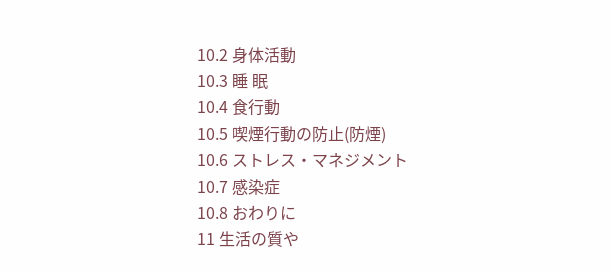10.2 身体活動
10.3 睡 眠
10.4 食行動
10.5 喫煙行動の防止(防煙)
10.6 ストレス・マネジメント
10.7 感染症
10.8 おわりに
11 生活の質や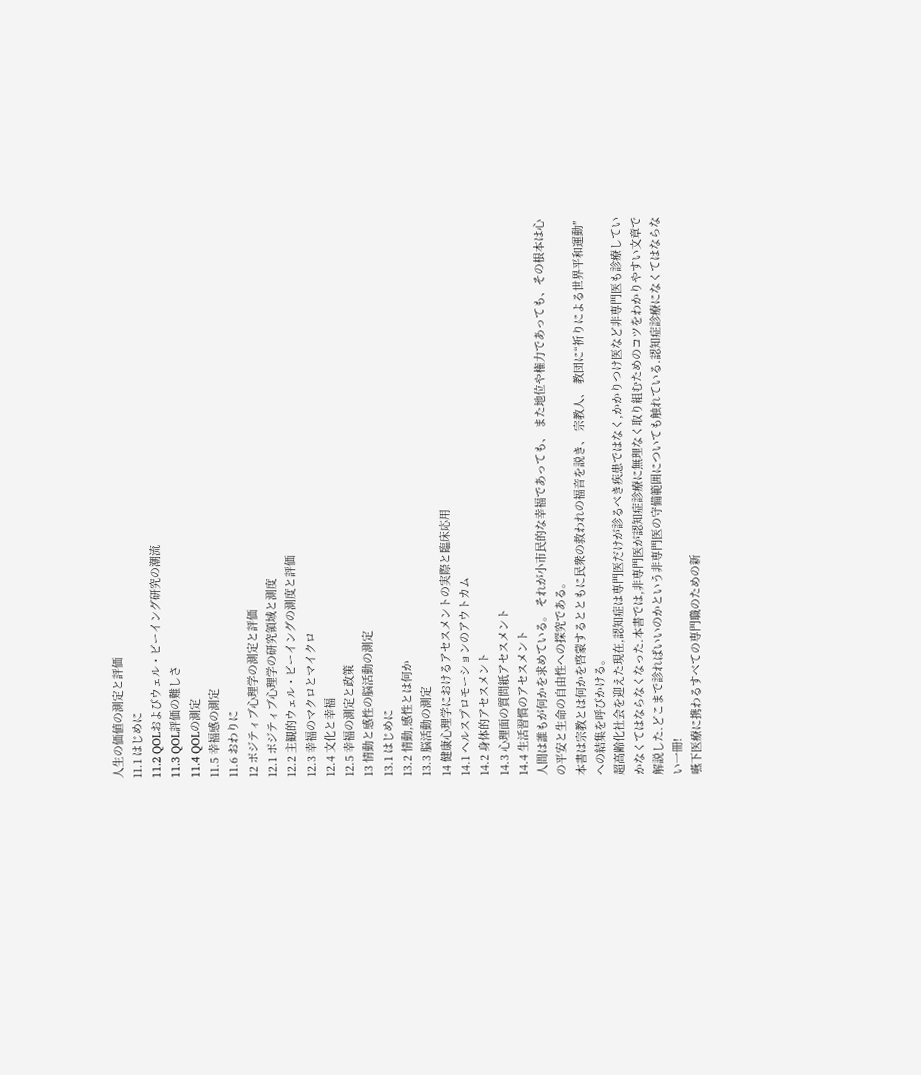人生の価値の測定と評価
11.1 はじめに
11.2 QOLおよびウェル・ビーイング研究の潮流
11.3 QOL評価の難しさ
11.4 QOLの測定
11.5 幸福感の測定
11.6 おわりに
12 ポジティブ心理学の測定と評価
12.1 ポジティブ心理学の研究領域と測度
12.2 主観的ウェル・ビーイングの測度と評価
12.3 幸福のマクロとマイクロ
12.4 文化と幸福
12.5 幸福の測定と政策
13 情動と感性の脳活動の測定
13.1 はじめに
13.2 情動,感性とは何か
13.3 脳活動の測定
14 健康心理学におけるアセスメントの実際と臨床応用
14.1 ヘルスプロモーションのアウトカム
14.2 身体的アセスメント
14.3 心理面の質問紙アセスメント
14.4 生活習慣のアセスメント
人間は誰もが何かを求めている。 それが小市民的な幸福であっても、 また地位や権力であっても、その根本は心の平安と生命の自由性への探究である。
本書は宗教とは何かを啓蒙するとともに民衆の救われの福音を説き、 宗教人、 教団に“祈りによる世界平和運動″への結集を呼びかける。
超高齢化社会を迎えた現在,認知症は専門医だけが診るべき疾患ではなく,かかりつけ医など非専門医も診療していかなくてはならなくなった.本書では,非専門医が認知症診療に無理なく取り組むためのコツをわかりやすい文章で解説した.どこまで診ればいいのかという非専門医の守備範囲についても触れている.認知症診療になくてはならない一冊!
嚥下医療に携わるすべての専門職のための新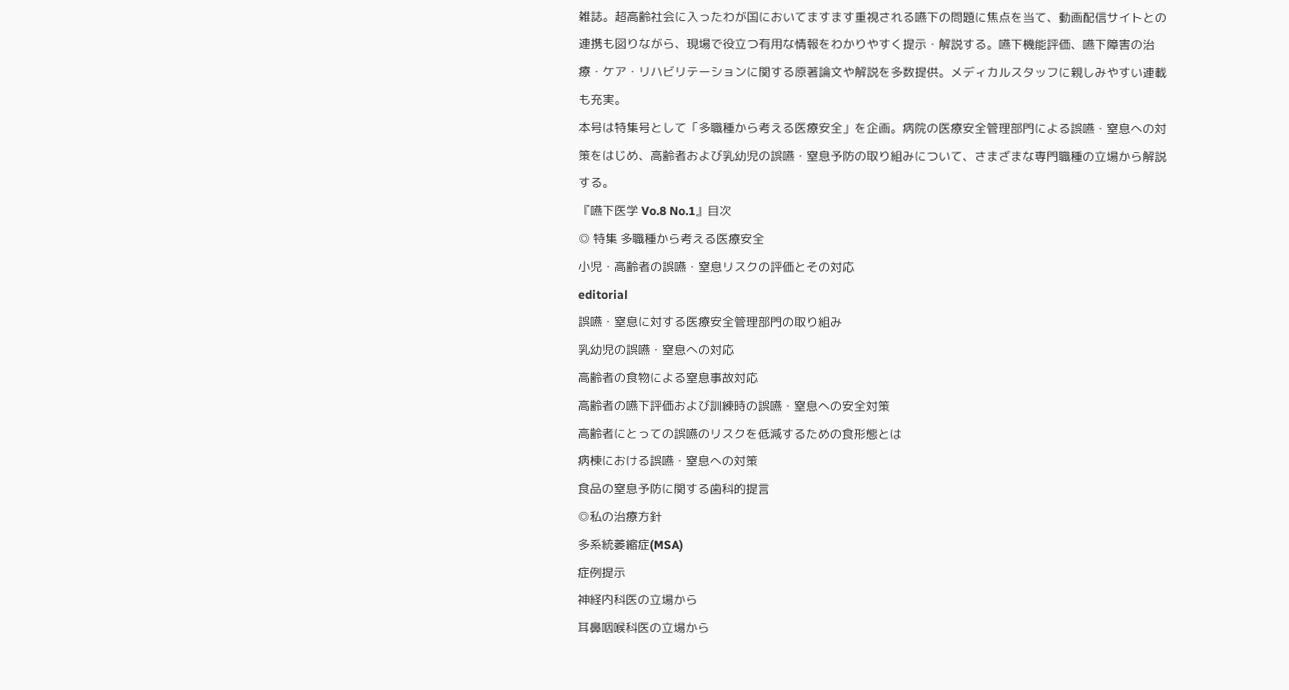雑誌。超高齢社会に入ったわが国においてますます重視される嚥下の問題に焦点を当て、動画配信サイトとの連携も図りながら、現場で役立つ有用な情報をわかりやすく提示・解説する。嚥下機能評価、嚥下障害の治療・ケア・リハビリテーションに関する原著論文や解説を多数提供。メディカルスタッフに親しみやすい連載も充実。
本号は特集号として「多職種から考える医療安全」を企画。病院の医療安全管理部門による誤嚥・窒息への対策をはじめ、高齢者および乳幼児の誤嚥・窒息予防の取り組みについて、さまざまな専門職種の立場から解説する。
『嚥下医学 Vo.8 No.1』目次
◎ 特集 多職種から考える医療安全
小児・高齢者の誤嚥・窒息リスクの評価とその対応
editorial
誤嚥・窒息に対する医療安全管理部門の取り組み
乳幼児の誤嚥・窒息への対応
高齢者の食物による窒息事故対応
高齢者の嚥下評価および訓練時の誤嚥・窒息への安全対策
高齢者にとっての誤嚥のリスクを低減するための食形態とは
病棟における誤嚥・窒息への対策
食品の窒息予防に関する歯科的提言
◎私の治療方針
多系統萎縮症(MSA)
症例提示
神経内科医の立場から
耳鼻咽喉科医の立場から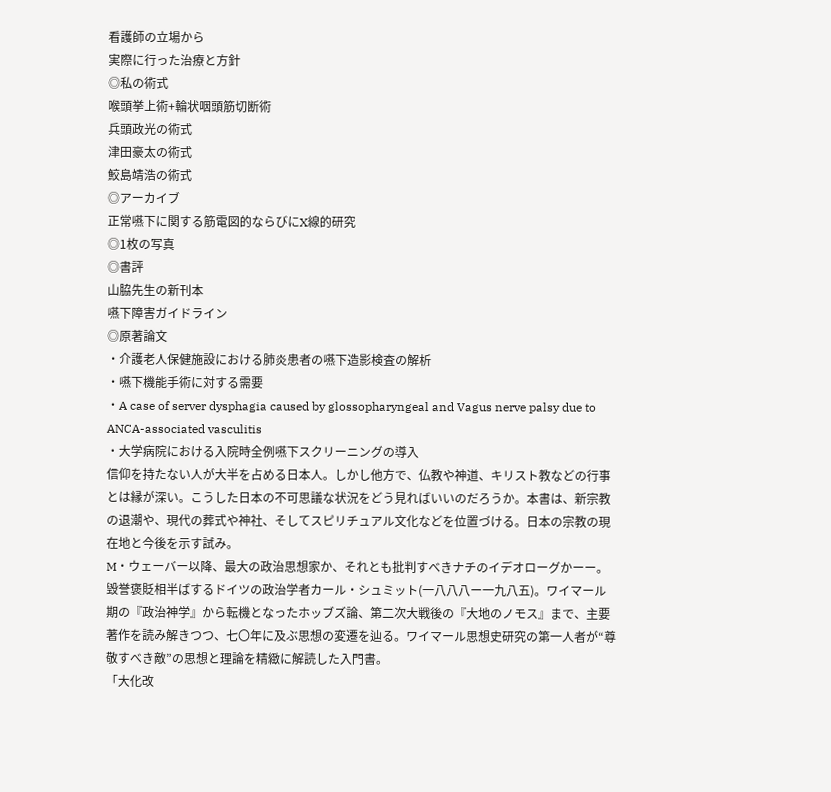看護師の立場から
実際に行った治療と方針
◎私の術式
喉頭挙上術+輪状咽頭筋切断術
兵頭政光の術式
津田豪太の術式
鮫島靖浩の術式
◎アーカイブ
正常嚥下に関する筋電図的ならびにX線的研究
◎1枚の写真
◎書評
山脇先生の新刊本
嚥下障害ガイドライン
◎原著論文
・介護老人保健施設における肺炎患者の嚥下造影検査の解析
・嚥下機能手術に対する需要
・A case of server dysphagia caused by glossopharyngeal and Vagus nerve palsy due to ANCA-associated vasculitis
・大学病院における入院時全例嚥下スクリーニングの導入
信仰を持たない人が大半を占める日本人。しかし他方で、仏教や神道、キリスト教などの行事とは縁が深い。こうした日本の不可思議な状況をどう見ればいいのだろうか。本書は、新宗教の退潮や、現代の葬式や神社、そしてスピリチュアル文化などを位置づける。日本の宗教の現在地と今後を示す試み。
M・ウェーバー以降、最大の政治思想家か、それとも批判すべきナチのイデオローグかーー。毀誉褒貶相半ばするドイツの政治学者カール・シュミット(一八八八ー一九八五)。ワイマール期の『政治神学』から転機となったホッブズ論、第二次大戦後の『大地のノモス』まで、主要著作を読み解きつつ、七〇年に及ぶ思想の変遷を辿る。ワイマール思想史研究の第一人者が“尊敬すべき敵”の思想と理論を精緻に解読した入門書。
「大化改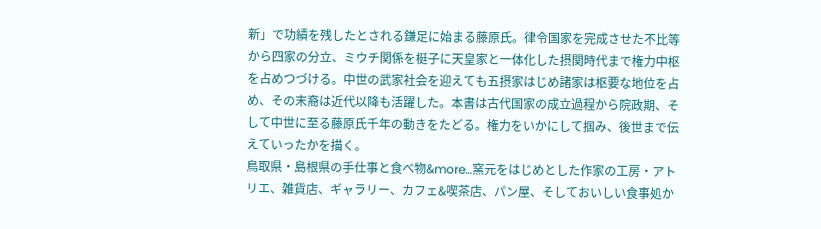新」で功績を残したとされる鎌足に始まる藤原氏。律令国家を完成させた不比等から四家の分立、ミウチ関係を梃子に天皇家と一体化した摂関時代まで権力中枢を占めつづける。中世の武家社会を迎えても五摂家はじめ諸家は枢要な地位を占め、その末裔は近代以降も活躍した。本書は古代国家の成立過程から院政期、そして中世に至る藤原氏千年の動きをたどる。権力をいかにして掴み、後世まで伝えていったかを描く。
鳥取県・島根県の手仕事と食べ物&more…窯元をはじめとした作家の工房・アトリエ、雑貨店、ギャラリー、カフェ&喫茶店、パン屋、そしておいしい食事処か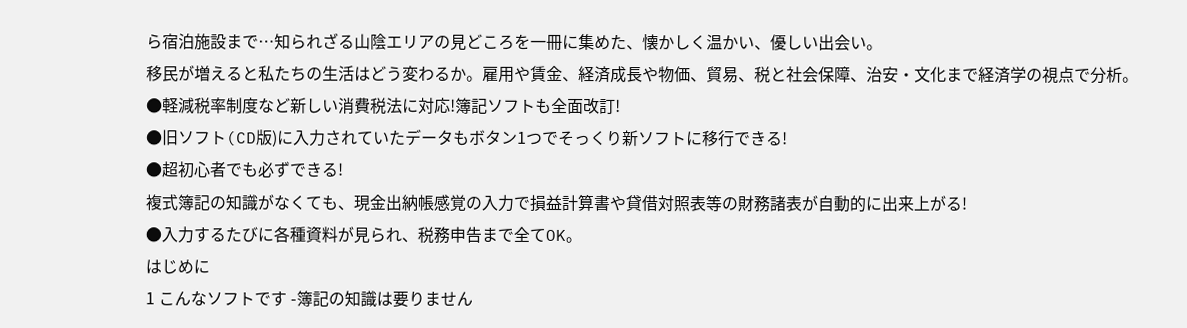ら宿泊施設まで…知られざる山陰エリアの見どころを一冊に集めた、懐かしく温かい、優しい出会い。
移民が増えると私たちの生活はどう変わるか。雇用や賃金、経済成長や物価、貿易、税と社会保障、治安・文化まで経済学の視点で分析。
●軽減税率制度など新しい消費税法に対応!簿記ソフトも全面改訂!
●旧ソフト(CD版)に入力されていたデータもボタン1つでそっくり新ソフトに移行できる!
●超初心者でも必ずできる!
複式簿記の知識がなくても、現金出納帳感覚の入力で損益計算書や貸借対照表等の財務諸表が自動的に出来上がる!
●入力するたびに各種資料が見られ、税務申告まで全てOK。
はじめに
1 こんなソフトです -簿記の知識は要りません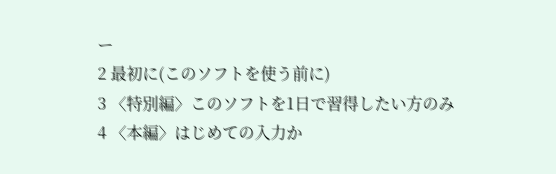ー
2 最初に(このソフトを使う前に)
3 〈特別編〉このソフトを1日で習得したい方のみ
4 〈本編〉はじめての入力か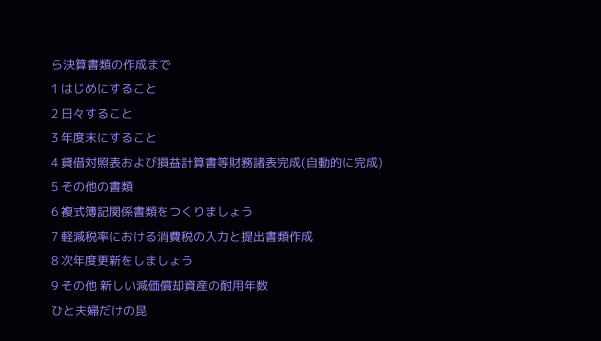ら決算書類の作成まで
1 はじめにすること
2 日々すること
3 年度末にすること
4 貸借対照表および損益計算書等財務諸表完成(自動的に完成)
5 その他の書類
6 複式簿記関係書類をつくりましょう
7 軽減税率における消費税の入力と提出書類作成
8 次年度更新をしましょう
9 その他 新しい減価償却資産の耐用年数
ひと夫婦だけの昆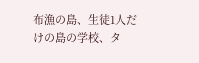布漁の島、生徒1人だけの島の学校、タ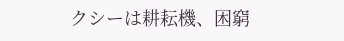クシーは耕耘機、困窮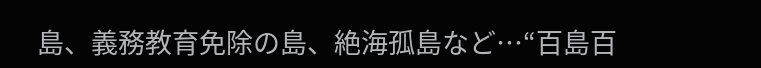島、義務教育免除の島、絶海孤島など…“百島百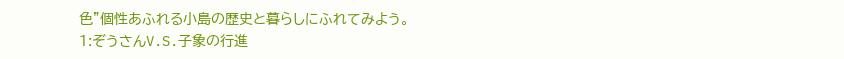色”個性あふれる小島の歴史と暮らしにふれてみよう。
1:ぞうさんV.S.子象の行進